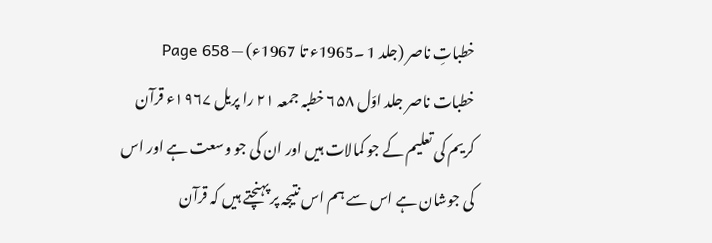خطباتِ ناصر (جلد 1 ۔1965ء تا 1967ء) — Page 658
خطبات ناصر جلد اوّل ۶۵۸ خطبہ جمعہ ۲۱ را پریل ۱۹۶۷ء قرآن کریم کی تعلیم کے جو کمالات ہیں اور ان کی جو وسعت ہے اور اس کی جوشان ہے اس سے ہم اس نتیجہ پر پہنچتے ہیں کہ قرآن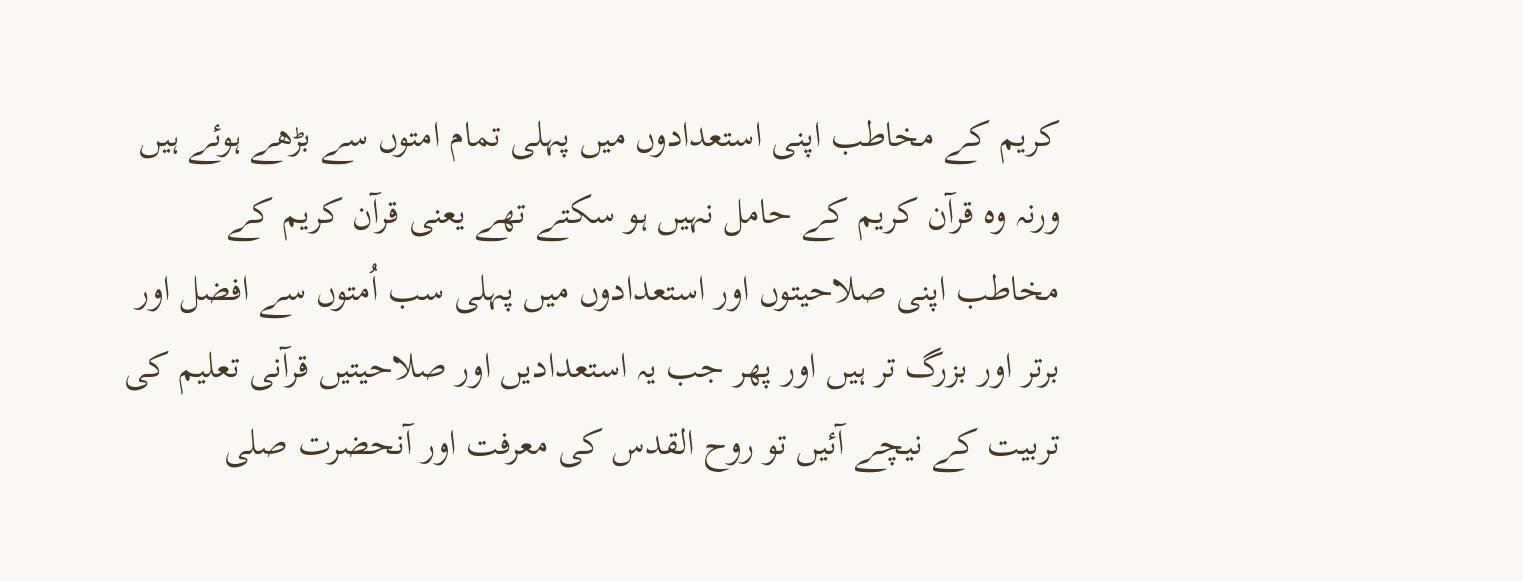کریم کے مخاطب اپنی استعدادوں میں پہلی تمام امتوں سے بڑھے ہوئے ہیں ورنہ وہ قرآن کریم کے حامل نہیں ہو سکتے تھے یعنی قرآن کریم کے مخاطب اپنی صلاحیتوں اور استعدادوں میں پہلی سب اُمتوں سے افضل اور برتر اور بزرگ تر ہیں اور پھر جب یہ استعدادیں اور صلاحیتیں قرآنی تعلیم کی تربیت کے نیچے آئیں تو روح القدس کی معرفت اور آنحضرت صلی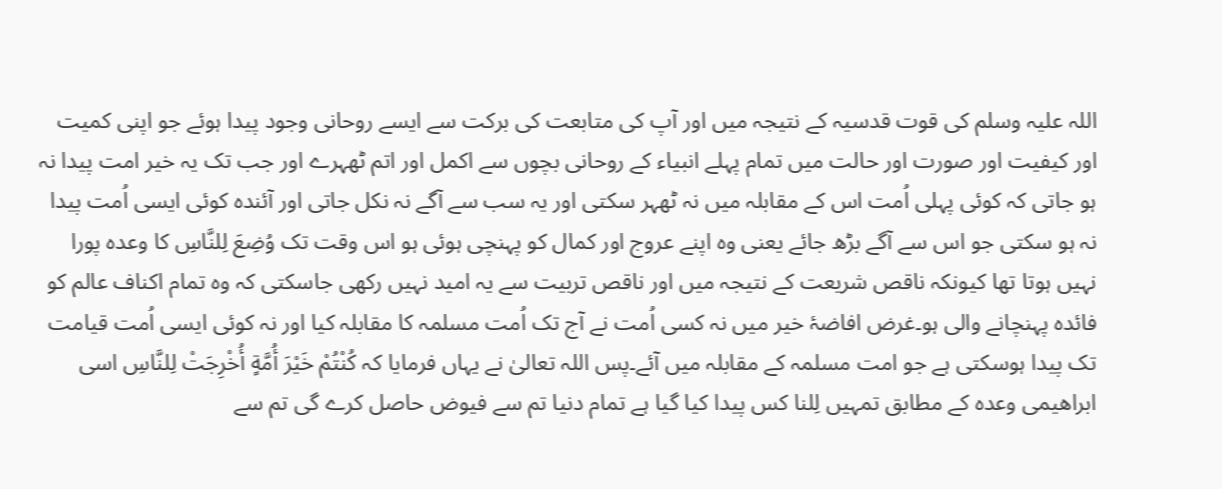اللہ علیہ وسلم کی قوت قدسیہ کے نتیجہ میں اور آپ کی متابعت کی برکت سے ایسے روحانی وجود پیدا ہوئے جو اپنی کمیت اور کیفیت اور صورت اور حالت میں تمام پہلے انبیاء کے روحانی بچوں سے اکمل اور اتم ٹھہرے اور جب تک یہ خیر امت پیدا نہ ہو جاتی کہ کوئی پہلی اُمت اس کے مقابلہ میں نہ ٹھہر سکتی اور یہ سب سے آگے نہ نکل جاتی اور آئندہ کوئی ایسی اُمت پیدا نہ ہو سکتی جو اس سے آگے بڑھ جائے یعنی وہ اپنے عروج اور کمال کو پہنچی ہوئی ہو اس وقت تک وُضِعَ لِلنَّاسِ کا وعدہ پورا نہیں ہوتا تھا کیونکہ ناقص شریعت کے نتیجہ میں اور ناقص تربیت سے یہ امید نہیں رکھی جاسکتی کہ وہ تمام اکناف عالم کو فائدہ پہنچانے والی ہو۔غرض افاضۂ خیر میں نہ کسی اُمت نے آج تک اُمت مسلمہ کا مقابلہ کیا اور نہ کوئی ایسی اُمت قیامت تک پیدا ہوسکتی ہے جو امت مسلمہ کے مقابلہ میں آئے۔پس اللہ تعالیٰ نے یہاں فرمایا کہ كُنْتُمْ خَيْرَ أُمَّةٍ أُخْرِجَتْ لِلنَّاسِ اسی ابراهیمی وعده کے مطابق تمہیں لِلنا کس پیدا کیا گیا ہے تمام دنیا تم سے فیوض حاصل کرے گی تم سے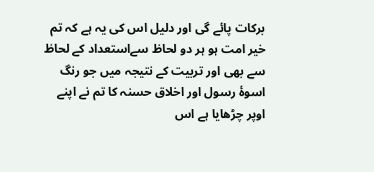برکات پائے گی اور دلیل اس کی یہ ہے کہ تم خیر امت ہو ہر دو لحاظ سےاستعداد کے لحاظ سے بھی اور تربیت کے نتیجہ میں جو رنگ اسوۂ رسول اور اخلاق حسنہ کا تم نے اپنے اوپر چڑھایا ہے اس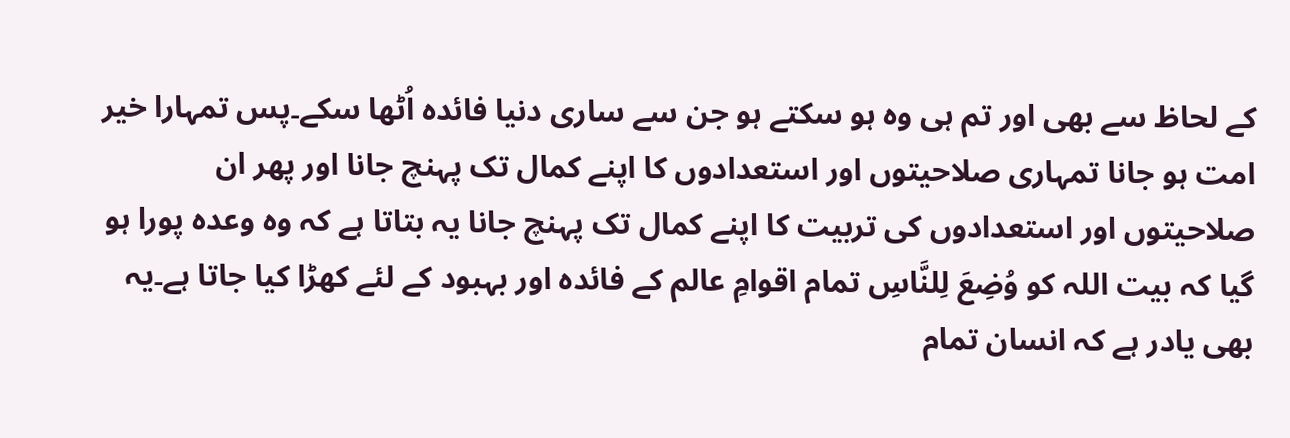کے لحاظ سے بھی اور تم ہی وہ ہو سکتے ہو جن سے ساری دنیا فائدہ اُٹھا سکے۔پس تمہارا خیر امت ہو جانا تمہاری صلاحیتوں اور استعدادوں کا اپنے کمال تک پہنچ جانا اور پھر ان صلاحیتوں اور استعدادوں کی تربیت کا اپنے کمال تک پہنچ جانا یہ بتاتا ہے کہ وہ وعدہ پورا ہو گیا کہ بیت اللہ کو وُضِعَ لِلنَّاسِ تمام اقوامِ عالم کے فائدہ اور بہبود کے لئے کھڑا کیا جاتا ہے۔یہ بھی یادر ہے کہ انسان تمام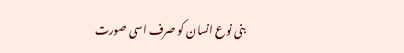بنی نوع انسان کو صرف اسی صورت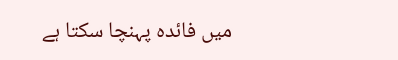میں فائدہ پہنچا سکتا ہے